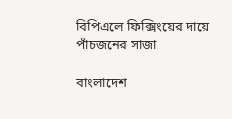বিপিএলে ফিক্সিংয়ের দায়ে পাঁচজনের সাজা

বাংলাদেশ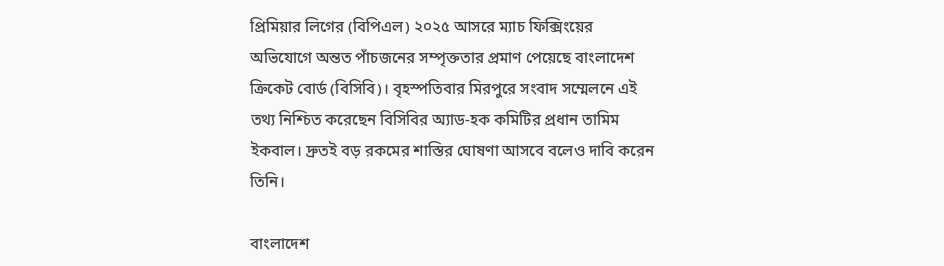প্রিমিয়ার লিগের (বিপিএল) ২০২৫ আসরে ম্যাচ ফিক্সিংয়ের অভিযোগে অন্তত পাঁচজনের সম্পৃক্ততার প্রমাণ পেয়েছে বাংলাদেশ ক্রিকেট বোর্ড (বিসিবি)। বৃহস্পতিবার মিরপুরে সংবাদ সম্মেলনে এই তথ্য নিশ্চিত করেছেন বিসিবির অ্যাড-হক কমিটির প্রধান তামিম ইকবাল। দ্রুতই বড় রকমের শাস্তির ঘোষণা আসবে বলেও দাবি করেন তিনি।

বাংলাদেশ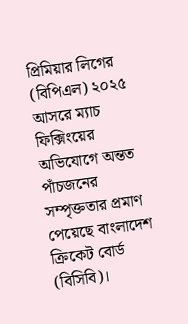প্রিমিয়ার লিগের (বিপিএল) ২০২৫ আসরে ম্যাচ ফিক্সিংয়ের অভিযোগে অন্তত পাঁচজনের সম্পৃক্ততার প্রমাণ পেয়েছে বাংলাদেশ ক্রিকেট বোর্ড (বিসিবি)।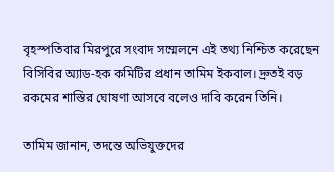বৃহস্পতিবার মিরপুরে সংবাদ সম্মেলনে এই তথ্য নিশ্চিত করেছেন বিসিবির অ্যাড-হক কমিটির প্রধান তামিম ইকবাল। দ্রুতই বড় রকমের শাস্তির ঘোষণা আসবে বলেও দাবি করেন তিনি।

তামিম জানান, তদন্তে অভিযুক্তদের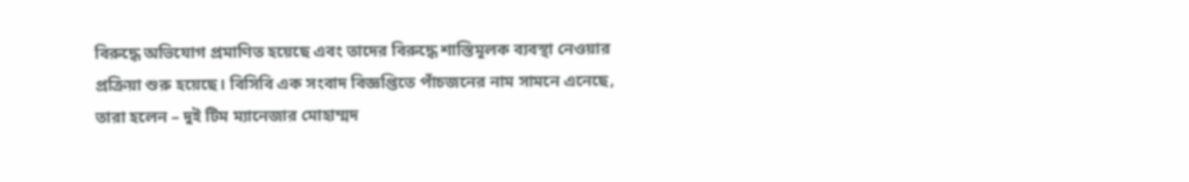বিরুদ্ধে অভিযোগ প্রমাণিত হয়েছে এবং তাদের বিরুদ্ধে শাস্তিমূলক ব্যবস্থা নেওয়ার প্রক্রিয়া শুরু হয়েছে। বিসিবি এক সংবাদ বিজ্ঞপ্তিতে পাঁচজনের নাম সামনে এনেছে, তারা হলেন – দুই টিম ম্যানেজার মোহাম্মদ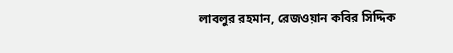লাবলুর রহমান, রেজওয়ান কবির সিদ্দিক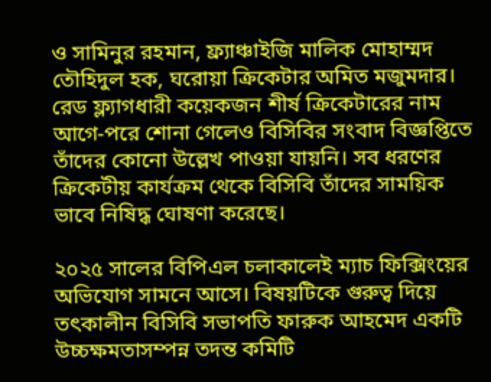ও সামিনুর রহমান, ফ্র্যাঞ্চাইজি মালিক মোহাম্মদ তৌহিদুল হক, ঘরোয়া ক্রিকেটার অমিত মজুমদার। রেড ফ্ল্যাগধারী কয়েকজন শীর্ষ ক্রিকেটারের নাম আগে-পরে শোনা গেলেও বিসিবির সংবাদ বিজ্ঞপ্তিতে তাঁদের কোনো উল্লেখ পাওয়া যায়নি। সব ধরণের ক্রিকেটীয় কার্যক্রম থেকে বিসিবি তাঁদের সাময়িক ভাবে নিষিদ্ধ ঘোষণা করেছে।

২০২৫ সালের বিপিএল চলাকালেই ম্যাচ ফিক্সিংয়ের অভিযোগ সামনে আসে। বিষয়টিকে গুরুত্ব দিয়ে তৎকালীন বিসিবি সভাপতি ফারুক আহমেদ একটি উচ্চক্ষমতাসম্পন্ন তদন্ত কমিটি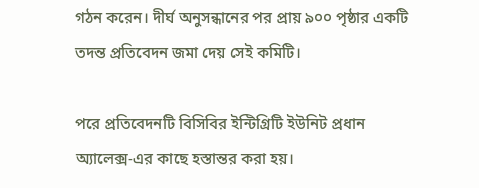গঠন করেন। দীর্ঘ অনুসন্ধানের পর প্রায় ৯০০ পৃষ্ঠার একটি তদন্ত প্রতিবেদন জমা দেয় সেই কমিটি।

পরে প্রতিবেদনটি বিসিবির ইন্টিগ্রিটি ইউনিট প্রধান অ্যালেক্স-এর কাছে হস্তান্তর করা হয়।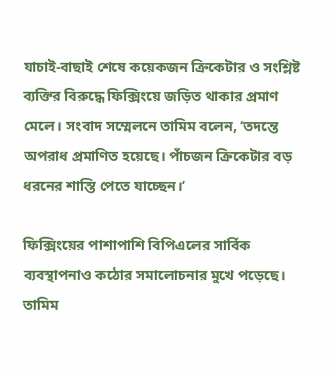যাচাই-বাছাই শেষে কয়েকজন ক্রিকেটার ও সংশ্লিষ্ট ব্যক্তির বিরুদ্ধে ফিক্সিংয়ে জড়িত থাকার প্রমাণ মেলে। সংবাদ সম্মেলনে তামিম বলেন, ‘তদন্তে অপরাধ প্রমাণিত হয়েছে। পাঁচজন ক্রিকেটার বড় ধরনের শাস্তি পেতে যাচ্ছেন।’

ফিক্সিংয়ের পাশাপাশি বিপিএলের সার্বিক ব্যবস্থাপনাও কঠোর সমালোচনার মুখে পড়েছে। তামিম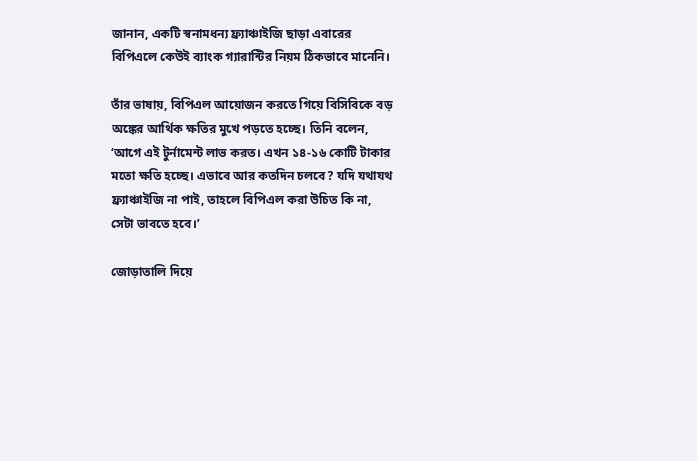জানান, একটি স্বনামধন্য ফ্র্যাঞ্চাইজি ছাড়া এবারের বিপিএলে কেউই ব্যাংক গ্যারান্টির নিয়ম ঠিকভাবে মানেনি।

তাঁর ভাষায়, বিপিএল আয়োজন করতে গিয়ে বিসিবিকে বড় অঙ্কের আর্থিক ক্ষতির মুখে পড়তে হচ্ছে। তিনি বলেন, ‘আগে এই টুর্নামেন্ট লাভ করত। এখন ১৪-১৬ কোটি টাকার মতো ক্ষতি হচ্ছে। এভাবে আর কতদিন চলবে? যদি যথাযথ ফ্র্যাঞ্চাইজি না পাই, তাহলে বিপিএল করা উচিত কি না, সেটা ভাবতে হবে।’

জোড়াতালি দিয়ে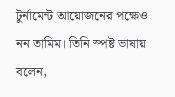টুর্নামেন্ট আয়োজনের পক্ষেও নন তামিম। তিনি স্পষ্ট ভাষায় বলেন,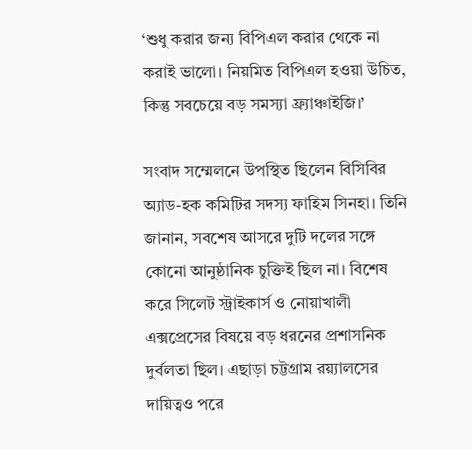‘শুধু করার জন্য বিপিএল করার থেকে না করাই ভালো। নিয়মিত বিপিএল হওয়া উচিত, কিন্তু সবচেয়ে বড় সমস্যা ফ্র্যাঞ্চাইজি।’

সংবাদ সম্মেলনে উপস্থিত ছিলেন বিসিবির অ্যাড-হক কমিটির সদস্য ফাহিম সিনহা। তিনি জানান, সবশেষ আসরে দুটি দলের সঙ্গে কোনো আনুষ্ঠানিক চুক্তিই ছিল না। বিশেষ করে সিলেট স্ট্রাইকার্স ও নোয়াখালী এক্সপ্রেসের বিষয়ে বড় ধরনের প্রশাসনিক দুর্বলতা ছিল। এছাড়া চট্টগ্রাম রয়্যালসের দায়িত্বও পরে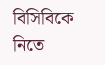বিসিবিকে নিতে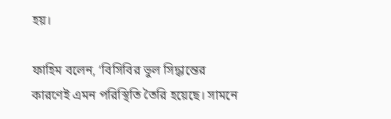হয়।

ফাহিম বলেন, ‘বিসিবির ভুল সিদ্ধান্তের কারণেই এমন পরিস্থিতি তৈরি হয়েছে। সামনে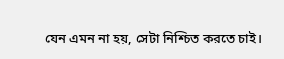যেন এমন না হয়, সেটা নিশ্চিত করতে চাই।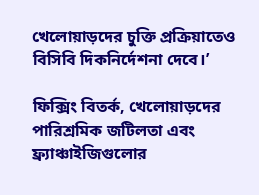খেলোয়াড়দের চুক্তি প্রক্রিয়াতেও বিসিবি দিকনির্দেশনা দেবে।’

ফিক্সিং বিতর্ক, খেলোয়াড়দের পারিশ্রমিক জটিলতা এবং ফ্র্যাঞ্চাইজিগুলোর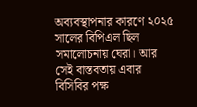অব্যবস্থাপনার কারণে ২০২৫ সালের বিপিএল ছিল সমালোচনায় ঘেরা। আর সেই বাস্তবতায় এবার বিসিবির পক্ষ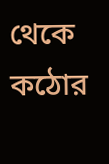থেকে কঠোর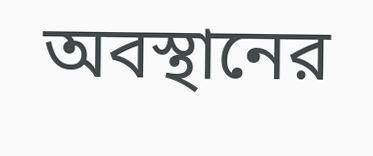অবস্থানের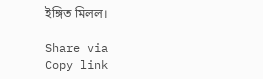ইঙ্গিত মিলল।

Share via
Copy link